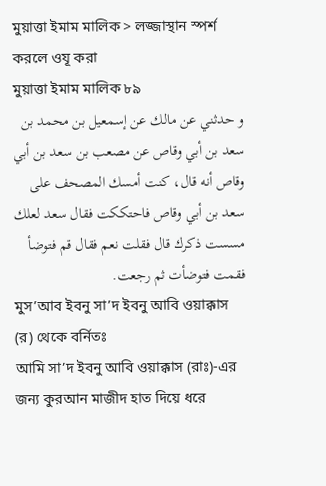মুয়াত্তা ইমাম মালিক > লজ্জাস্থান স্পর্শ করলে ওযূ করা
মুয়াত্তা ইমাম মালিক ৮৯
و حدثني عن مالك عن إسمعيل بن محمد بن سعد بن أبي وقاص عن مصعب بن سعد بن أبي وقاص أنه قال، كنت أمسك المصحف على سعد بن أبي وقاص فاحتككت فقال سعد لعلك مسست ذكرك قال فقلت نعم فقال قم فتوضأ فقمت فتوضأت ثم رجعت.
মুস’আব ইবনু সা’দ ইবনু আবি ওয়াক্কাস (র) থেকে বর্নিতঃ
আমি সা’দ ইবনু আবি ওয়াক্কাস (রাঃ)-এর জন্য কুরআন মাজীদ হাত দিয়ে ধরে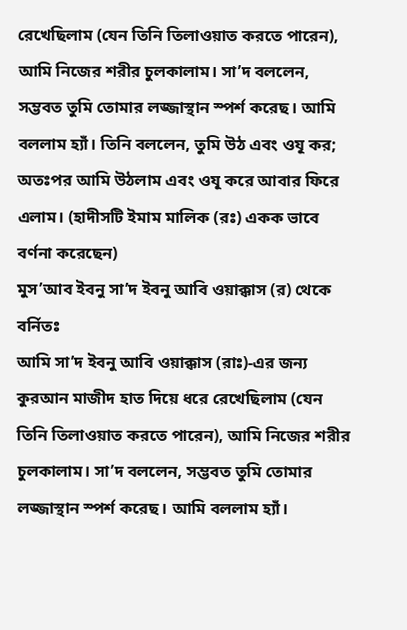রেখেছিলাম (যেন তিনি তিলাওয়াত করতে পারেন), আমি নিজের শরীর চুলকালাম। সা’দ বললেন, সম্ভবত তুমি তোমার লজ্জাস্থান স্পর্শ করেছ। আমি বললাম হ্যাঁ। তিনি বললেন, তুমি উঠ এবং ওযূ কর; অতঃপর আমি উঠলাম এবং ওযূ করে আবার ফিরে এলাম। (হাদীসটি ইমাম মালিক (রঃ) একক ভাবে বর্ণনা করেছেন)
মুস’আব ইবনু সা’দ ইবনু আবি ওয়াক্কাস (র) থেকে বর্নিতঃ
আমি সা’দ ইবনু আবি ওয়াক্কাস (রাঃ)-এর জন্য কুরআন মাজীদ হাত দিয়ে ধরে রেখেছিলাম (যেন তিনি তিলাওয়াত করতে পারেন), আমি নিজের শরীর চুলকালাম। সা’দ বললেন, সম্ভবত তুমি তোমার লজ্জাস্থান স্পর্শ করেছ। আমি বললাম হ্যাঁ।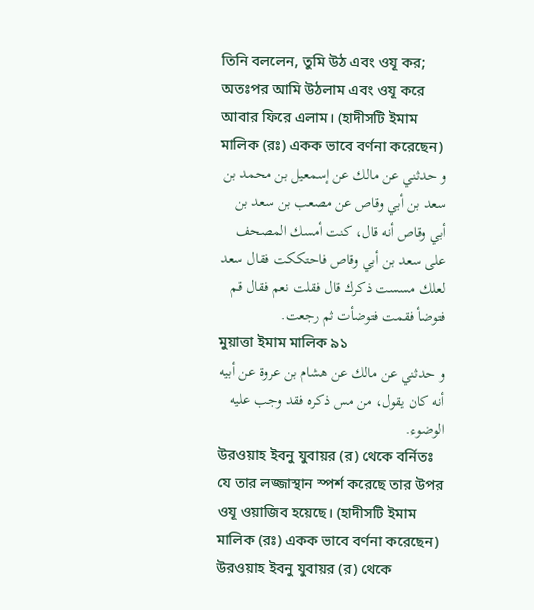তিনি বললেন, তুমি উঠ এবং ওযূ কর; অতঃপর আমি উঠলাম এবং ওযূ করে আবার ফিরে এলাম। (হাদীসটি ইমাম মালিক (রঃ) একক ভাবে বর্ণনা করেছেন)
و حدثني عن مالك عن إسمعيل بن محمد بن سعد بن أبي وقاص عن مصعب بن سعد بن أبي وقاص أنه قال، كنت أمسك المصحف على سعد بن أبي وقاص فاحتككت فقال سعد لعلك مسست ذكرك قال فقلت نعم فقال قم فتوضأ فقمت فتوضأت ثم رجعت.
মুয়াত্তা ইমাম মালিক ৯১
و حدثني عن مالك عن هشام بن عروة عن أبيه أنه كان يقول، من مس ذكره فقد وجب عليه الوضوء.
উরওয়াহ ইবনু যুবায়র (র) থেকে বর্নিতঃ
যে তার লজ্জাস্থান স্পর্শ করেছে তার উপর ওযূ ওয়াজিব হয়েছে। (হাদীসটি ইমাম মালিক (রঃ) একক ভাবে বর্ণনা করেছেন)
উরওয়াহ ইবনু যুবায়র (র) থেকে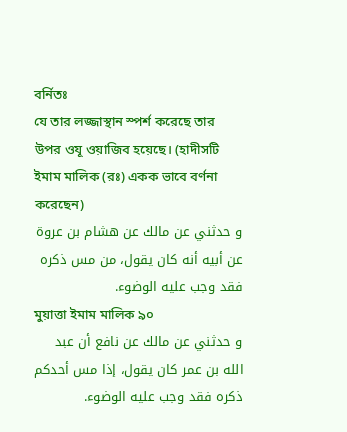বর্নিতঃ
যে তার লজ্জাস্থান স্পর্শ করেছে তার উপর ওযূ ওয়াজিব হয়েছে। (হাদীসটি ইমাম মালিক (রঃ) একক ভাবে বর্ণনা করেছেন)
و حدثني عن مالك عن هشام بن عروة عن أبيه أنه كان يقول، من مس ذكره فقد وجب عليه الوضوء.
মুয়াত্তা ইমাম মালিক ৯০
و حدثني عن مالك عن نافع أن عبد الله بن عمر كان يقول، إذا مس أحدكم ذكره فقد وجب عليه الوضوء.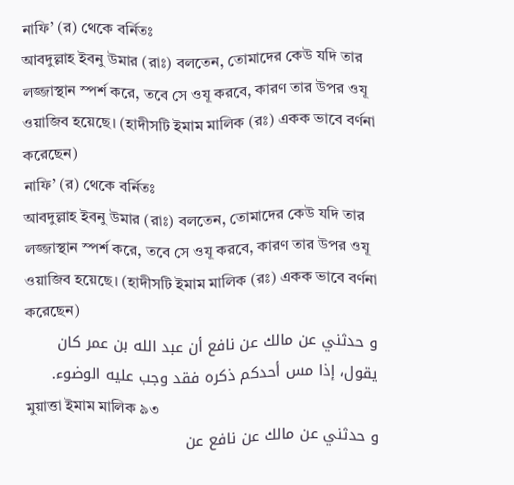নাফি’ (র) থেকে বর্নিতঃ
আবদুল্লাহ ইবনু উমার (রাঃ) বলতেন, তোমাদের কেউ যদি তার লজ্জাস্থান স্পর্শ করে, তবে সে ওযূ করবে, কারণ তার উপর ওযূ ওয়াজিব হয়েছে। (হাদীসটি ইমাম মালিক (রঃ) একক ভাবে বর্ণনা করেছেন)
নাফি’ (র) থেকে বর্নিতঃ
আবদুল্লাহ ইবনু উমার (রাঃ) বলতেন, তোমাদের কেউ যদি তার লজ্জাস্থান স্পর্শ করে, তবে সে ওযূ করবে, কারণ তার উপর ওযূ ওয়াজিব হয়েছে। (হাদীসটি ইমাম মালিক (রঃ) একক ভাবে বর্ণনা করেছেন)
و حدثني عن مالك عن نافع أن عبد الله بن عمر كان يقول، إذا مس أحدكم ذكره فقد وجب عليه الوضوء.
মুয়াত্তা ইমাম মালিক ৯৩
و حدثني عن مالك عن نافع عن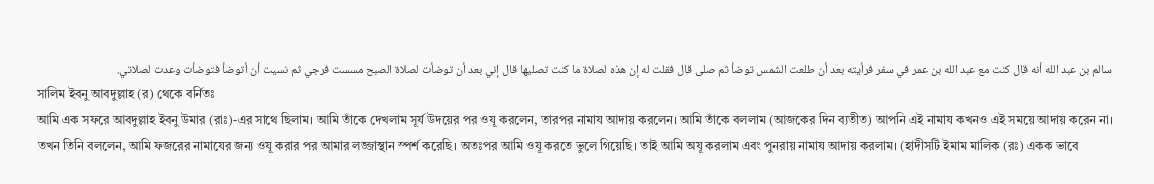سالم بن عبد الله أنه قال كنت مع عبد الله بن عمر في سفر فرأيته بعد أن طلعت الشمس توضأ ثم صلى قال فقلت له إن هذه لصلاة ما كنت تصليها قال إني بعد أن توضأت لصلاة الصبح مسست فرجي ثم نسيت أن أتوضأ فتوضأت وعدت لصلاتي.
সালিম ইবনু আবদুল্লাহ (র) থেকে বর্নিতঃ
আমি এক সফরে আবদুল্লাহ ইবনু উমার (রাঃ)-এর সাথে ছিলাম। আমি তাঁকে দেখলাম সূর্য উদয়ের পর ওযূ করলেন, তারপর নামায আদায় করলেন। আমি তাঁকে বললাম (আজকের দিন ব্যতীত) আপনি এই নামায কখনও এই সময়ে আদায় করেন না। তখন তিনি বললেন, আমি ফজরের নামাযের জন্য ওযূ করার পর আমার লজ্জাস্থান স্পর্শ করেছি। অতঃপর আমি ওযূ করতে ভুলে গিয়েছি। তাই আমি অযূ করলাম এবং পুনরায় নামায আদায় করলাম। (হাদীসটি ইমাম মালিক (রঃ) একক ভাবে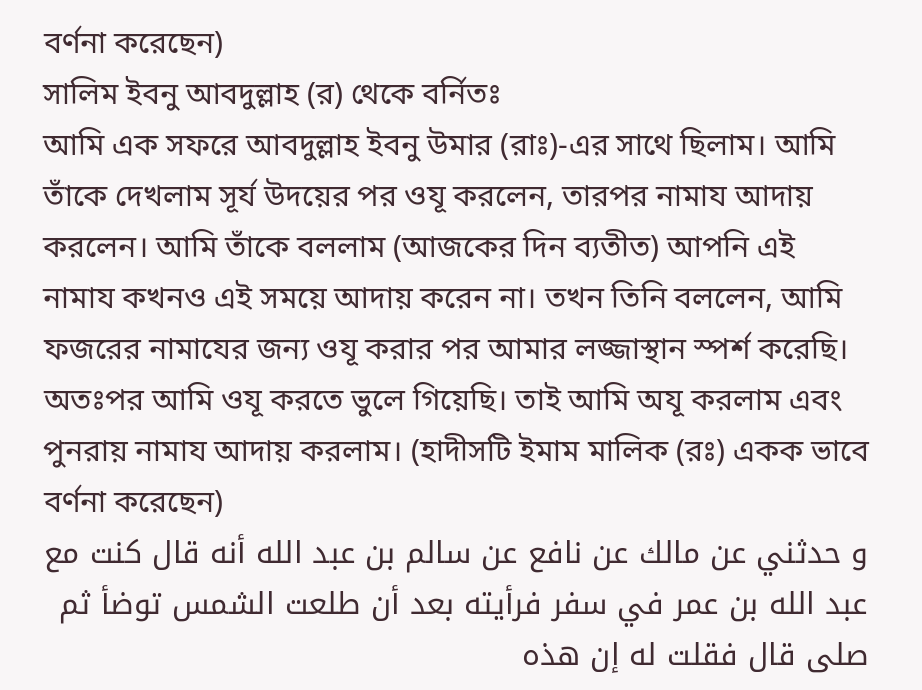বর্ণনা করেছেন)
সালিম ইবনু আবদুল্লাহ (র) থেকে বর্নিতঃ
আমি এক সফরে আবদুল্লাহ ইবনু উমার (রাঃ)-এর সাথে ছিলাম। আমি তাঁকে দেখলাম সূর্য উদয়ের পর ওযূ করলেন, তারপর নামায আদায় করলেন। আমি তাঁকে বললাম (আজকের দিন ব্যতীত) আপনি এই নামায কখনও এই সময়ে আদায় করেন না। তখন তিনি বললেন, আমি ফজরের নামাযের জন্য ওযূ করার পর আমার লজ্জাস্থান স্পর্শ করেছি। অতঃপর আমি ওযূ করতে ভুলে গিয়েছি। তাই আমি অযূ করলাম এবং পুনরায় নামায আদায় করলাম। (হাদীসটি ইমাম মালিক (রঃ) একক ভাবে বর্ণনা করেছেন)
و حدثني عن مالك عن نافع عن سالم بن عبد الله أنه قال كنت مع عبد الله بن عمر في سفر فرأيته بعد أن طلعت الشمس توضأ ثم صلى قال فقلت له إن هذه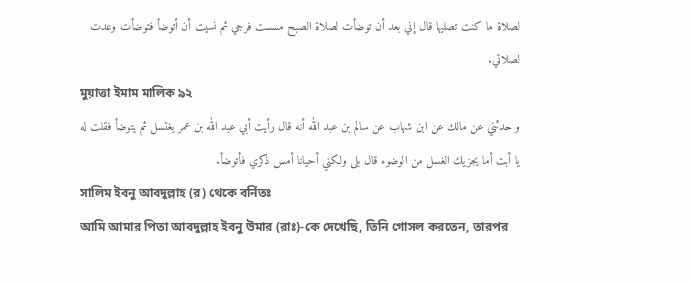لصلاة ما كنت تصليها قال إني بعد أن توضأت لصلاة الصبح مسست فرجي ثم نسيت أن أتوضأ فتوضأت وعدت لصلاتي.
মুয়াত্তা ইমাম মালিক ৯২
و حدثني عن مالك عن ابن شهاب عن سالم بن عبد الله أنه قال رأيت أبي عبد الله بن عمر يغتسل ثم يتوضأ فقلت له يا أبت أما يجزيك الغسل من الوضوء قال بلى ولكني أحيانا أمس ذكري فأتوضأ.
সালিম ইবনু আবদুল্লাহ (র) থেকে বর্নিতঃ
আমি আমার পিতা আবদুল্লাহ ইবনু উমার (রাঃ)-কে দেখেছি, তিনি গোসল করতেন, তারপর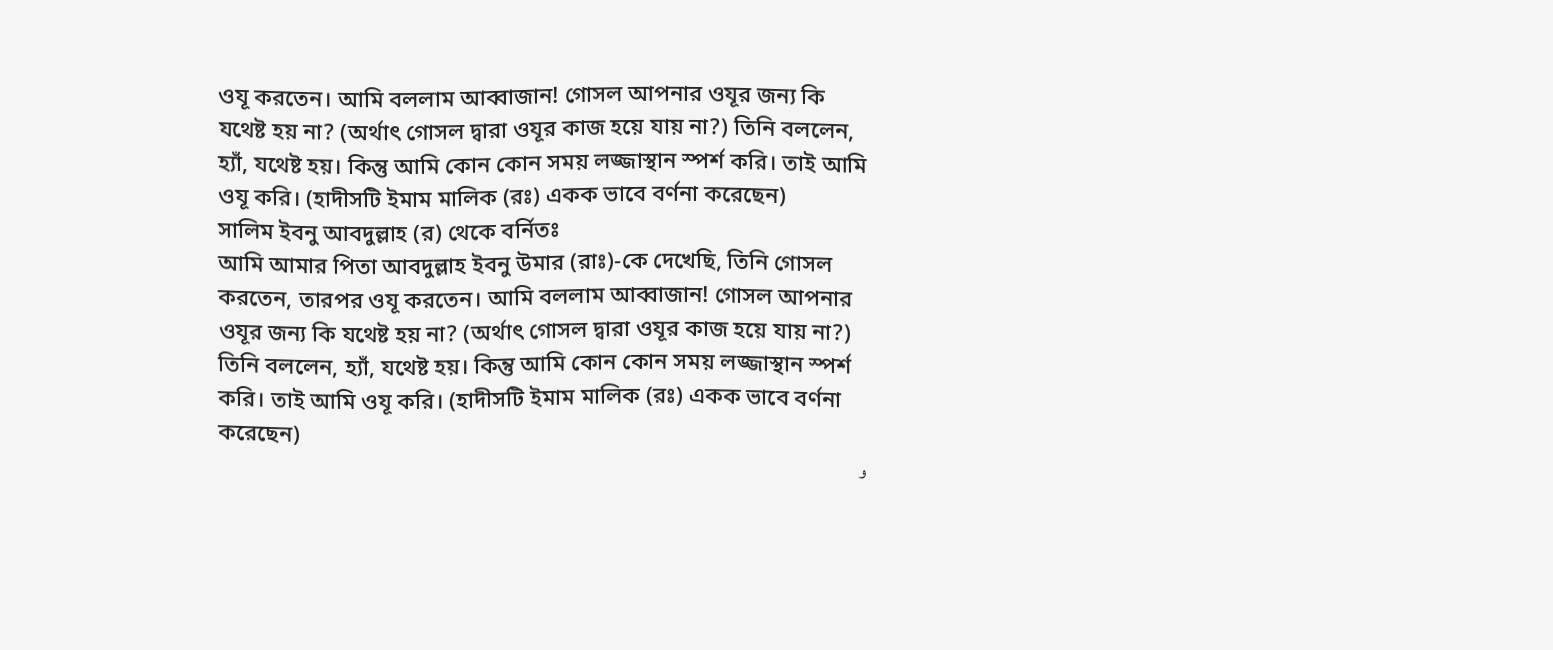ওযূ করতেন। আমি বললাম আব্বাজান! গোসল আপনার ওযূর জন্য কি যথেষ্ট হয় না? (অর্থাৎ গোসল দ্বারা ওযূর কাজ হয়ে যায় না?) তিনি বললেন, হ্যাঁ, যথেষ্ট হয়। কিন্তু আমি কোন কোন সময় লজ্জাস্থান স্পর্শ করি। তাই আমি ওযূ করি। (হাদীসটি ইমাম মালিক (রঃ) একক ভাবে বর্ণনা করেছেন)
সালিম ইবনু আবদুল্লাহ (র) থেকে বর্নিতঃ
আমি আমার পিতা আবদুল্লাহ ইবনু উমার (রাঃ)-কে দেখেছি, তিনি গোসল করতেন, তারপর ওযূ করতেন। আমি বললাম আব্বাজান! গোসল আপনার ওযূর জন্য কি যথেষ্ট হয় না? (অর্থাৎ গোসল দ্বারা ওযূর কাজ হয়ে যায় না?) তিনি বললেন, হ্যাঁ, যথেষ্ট হয়। কিন্তু আমি কোন কোন সময় লজ্জাস্থান স্পর্শ করি। তাই আমি ওযূ করি। (হাদীসটি ইমাম মালিক (রঃ) একক ভাবে বর্ণনা করেছেন)
و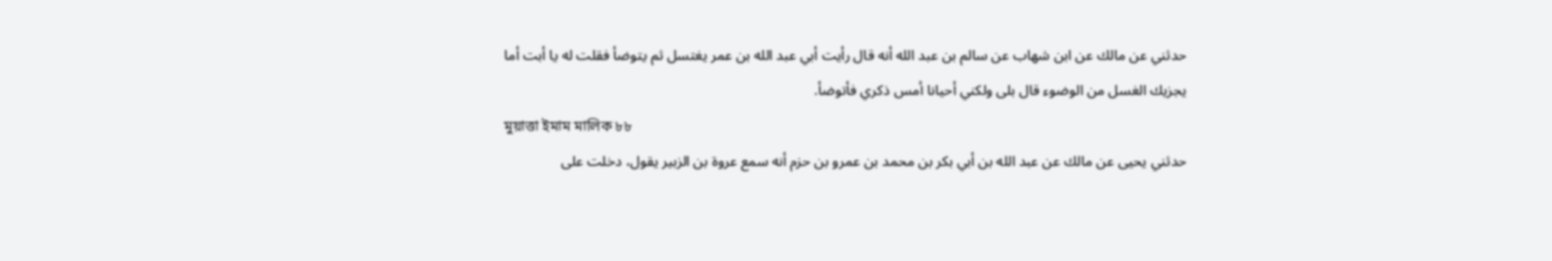حدثني عن مالك عن ابن شهاب عن سالم بن عبد الله أنه قال رأيت أبي عبد الله بن عمر يغتسل ثم يتوضأ فقلت له يا أبت أما يجزيك الغسل من الوضوء قال بلى ولكني أحيانا أمس ذكري فأتوضأ.
মুয়াত্তা ইমাম মালিক ৮৮
حدثني يحيى عن مالك عن عبد الله بن أبي بكر بن محمد بن عمرو بن حزم أنه سمع عروة بن الزبير يقول، دخلت على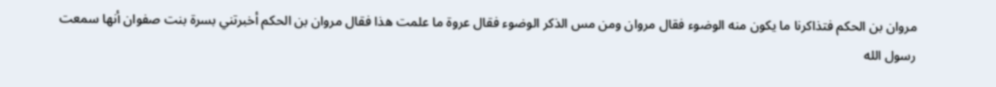مروان بن الحكم فتذاكرنا ما يكون منه الوضوء فقال مروان ومن مس الذكر الوضوء فقال عروة ما علمت هذا فقال مروان بن الحكم أخبرتني بسرة بنت صفوان أنها سمعت رسول الله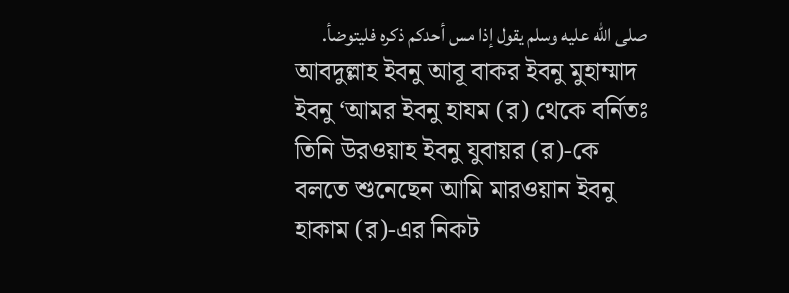صلى الله عليه وسلم يقول إذا مس أحدكم ذكره فليتوضأ.
আবদুল্লাহ ইবনু আবূ বাকর ইবনু মুহাম্মাদ ইবনু ‘আমর ইবনু হাযম (র) থেকে বর্নিতঃ
তিনি উরওয়াহ ইবনু যুবায়র (র)-কে বলতে শুনেছেন আমি মারওয়ান ইবনু হাকাম (র)-এর নিকট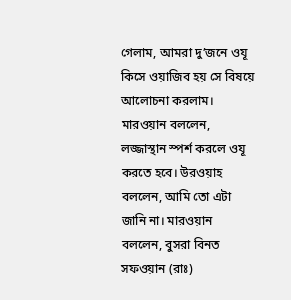গেলাম, আমরা দু’জনে ওযূ কিসে ওয়াজিব হয় সে বিষয়ে আলোচনা করলাম। মারওয়ান বললেন, লজ্জাস্থান স্পর্শ করলে ওযূ করতে হবে। উরওয়াহ বললেন, আমি তো এটা জানি না। মারওয়ান বললেন, বুসরা বিনত সফওয়ান (রাঃ)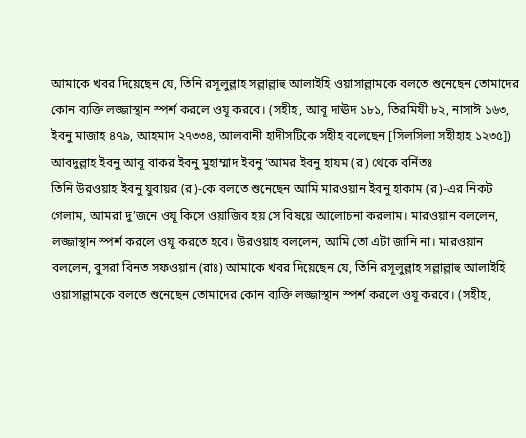আমাকে খবর দিয়েছেন যে, তিনি রসূলুল্লাহ সল্লাল্লাহু আলাইহি ওয়াসাল্লামকে বলতে শুনেছেন তোমাদের কোন ব্যক্তি লজ্জাস্থান স্পর্শ করলে ওযূ করবে। (সহীহ, আবূ দাঊদ ১৮১, তিরমিযী ৮২, নাসাঈ ১৬৩, ইবনু মাজাহ ৪৭৯, আহমাদ ২৭৩৩৪, আলবানী হাদীসটিকে সহীহ বলেছেন [সিলসিলা সহীহাহ ১২৩৫])
আবদুল্লাহ ইবনু আবূ বাকর ইবনু মুহাম্মাদ ইবনু ‘আমর ইবনু হাযম (র) থেকে বর্নিতঃ
তিনি উরওয়াহ ইবনু যুবায়র (র)-কে বলতে শুনেছেন আমি মারওয়ান ইবনু হাকাম (র)-এর নিকট গেলাম, আমরা দু’জনে ওযূ কিসে ওয়াজিব হয় সে বিষয়ে আলোচনা করলাম। মারওয়ান বললেন, লজ্জাস্থান স্পর্শ করলে ওযূ করতে হবে। উরওয়াহ বললেন, আমি তো এটা জানি না। মারওয়ান বললেন, বুসরা বিনত সফওয়ান (রাঃ) আমাকে খবর দিয়েছেন যে, তিনি রসূলুল্লাহ সল্লাল্লাহু আলাইহি ওয়াসাল্লামকে বলতে শুনেছেন তোমাদের কোন ব্যক্তি লজ্জাস্থান স্পর্শ করলে ওযূ করবে। (সহীহ,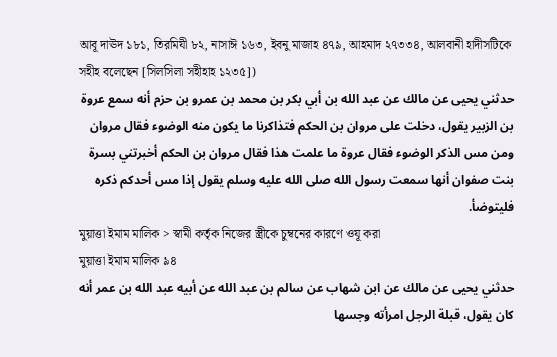আবূ দাঊদ ১৮১, তিরমিযী ৮২, নাসাঈ ১৬৩, ইবনু মাজাহ ৪৭৯, আহমাদ ২৭৩৩৪, আলবানী হাদীসটিকে সহীহ বলেছেন [সিলসিলা সহীহাহ ১২৩৫])
حدثني يحيى عن مالك عن عبد الله بن أبي بكر بن محمد بن عمرو بن حزم أنه سمع عروة بن الزبير يقول، دخلت على مروان بن الحكم فتذاكرنا ما يكون منه الوضوء فقال مروان ومن مس الذكر الوضوء فقال عروة ما علمت هذا فقال مروان بن الحكم أخبرتني بسرة بنت صفوان أنها سمعت رسول الله صلى الله عليه وسلم يقول إذا مس أحدكم ذكره فليتوضأ.
মুয়াত্তা ইমাম মালিক > স্বামী কর্তৃক নিজের স্ত্রীকে চুম্বনের কারণে ওযূ করা
মুয়াত্তা ইমাম মালিক ৯৪
حدثني يحيى عن مالك عن ابن شهاب عن سالم بن عبد الله عن أبيه عبد الله بن عمر أنه كان يقول، قبلة الرجل امرأته وجسها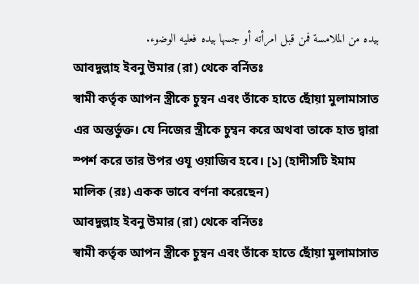بيده من الملامسة فمن قبل امرأته أو جسها بيده فعليه الوضوء.
আবদুল্লাহ ইবনু উমার (রা) থেকে বর্নিতঃ
স্বামী কর্তৃক আপন স্ত্রীকে চুম্বন এবং তাঁকে হাতে ছোঁয়া মুলামাসাত এর অন্তর্ভুক্ত। যে নিজের স্ত্রীকে চুম্বন করে অথবা তাকে হাত দ্বারা স্পর্শ করে তার উপর ওযূ ওয়াজিব হবে। [১] (হাদীসটি ইমাম মালিক (রঃ) একক ভাবে বর্ণনা করেছেন)
আবদুল্লাহ ইবনু উমার (রা) থেকে বর্নিতঃ
স্বামী কর্তৃক আপন স্ত্রীকে চুম্বন এবং তাঁকে হাতে ছোঁয়া মুলামাসাত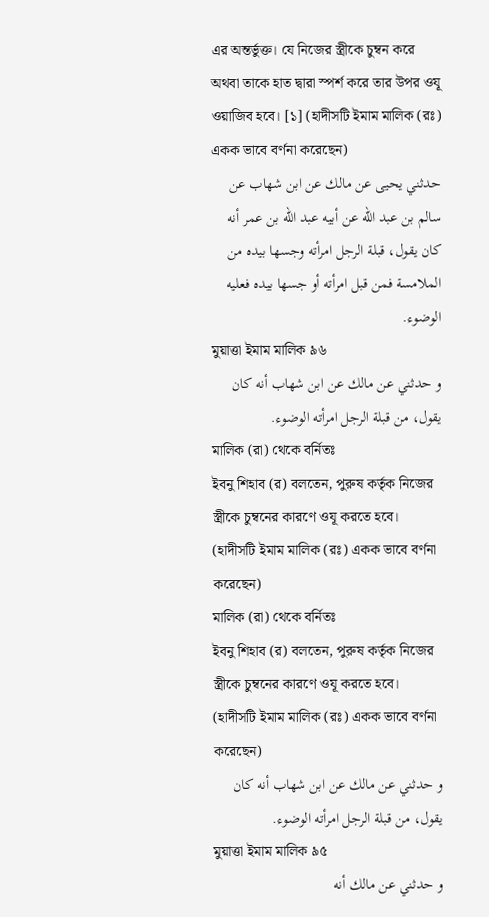এর অন্তর্ভুক্ত। যে নিজের স্ত্রীকে চুম্বন করে অথবা তাকে হাত দ্বারা স্পর্শ করে তার উপর ওযূ ওয়াজিব হবে। [১] (হাদীসটি ইমাম মালিক (রঃ) একক ভাবে বর্ণনা করেছেন)
حدثني يحيى عن مالك عن ابن شهاب عن سالم بن عبد الله عن أبيه عبد الله بن عمر أنه كان يقول، قبلة الرجل امرأته وجسها بيده من الملامسة فمن قبل امرأته أو جسها بيده فعليه الوضوء.
মুয়াত্তা ইমাম মালিক ৯৬
و حدثني عن مالك عن ابن شهاب أنه كان يقول، من قبلة الرجل امرأته الوضوء.
মালিক (রা) থেকে বর্নিতঃ
ইবনু শিহাব (র) বলতেন, পুরুষ কর্তৃক নিজের স্ত্রীকে চুম্বনের কারণে ওযূ করতে হবে। (হাদীসটি ইমাম মালিক (রঃ) একক ভাবে বর্ণনা করেছেন)
মালিক (রা) থেকে বর্নিতঃ
ইবনু শিহাব (র) বলতেন, পুরুষ কর্তৃক নিজের স্ত্রীকে চুম্বনের কারণে ওযূ করতে হবে। (হাদীসটি ইমাম মালিক (রঃ) একক ভাবে বর্ণনা করেছেন)
و حدثني عن مالك عن ابن شهاب أنه كان يقول، من قبلة الرجل امرأته الوضوء.
মুয়াত্তা ইমাম মালিক ৯৫
و حدثني عن مالك أنه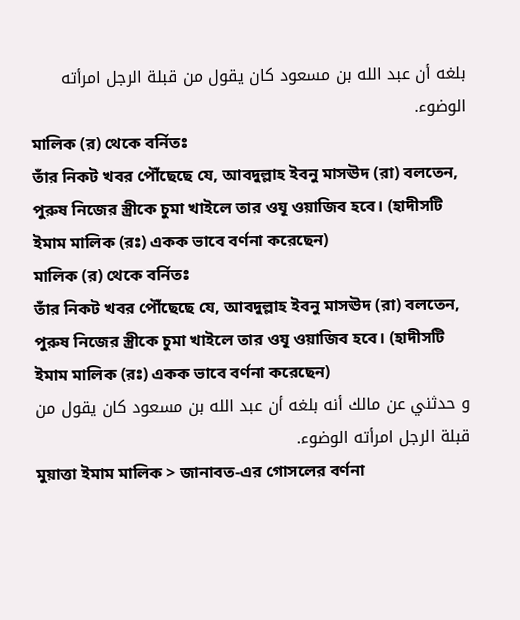بلغه أن عبد الله بن مسعود كان يقول من قبلة الرجل امرأته الوضوء.
মালিক (র) থেকে বর্নিতঃ
তাঁর নিকট খবর পৌঁছেছে যে, আবদুল্লাহ ইবনু মাসঊদ (রা) বলতেন, পুরুষ নিজের স্ত্রীকে চুমা খাইলে তার ওযূ ওয়াজিব হবে। (হাদীসটি ইমাম মালিক (রঃ) একক ভাবে বর্ণনা করেছেন)
মালিক (র) থেকে বর্নিতঃ
তাঁর নিকট খবর পৌঁছেছে যে, আবদুল্লাহ ইবনু মাসঊদ (রা) বলতেন, পুরুষ নিজের স্ত্রীকে চুমা খাইলে তার ওযূ ওয়াজিব হবে। (হাদীসটি ইমাম মালিক (রঃ) একক ভাবে বর্ণনা করেছেন)
و حدثني عن مالك أنه بلغه أن عبد الله بن مسعود كان يقول من قبلة الرجل امرأته الوضوء.
মুয়াত্তা ইমাম মালিক > জানাবত-এর গোসলের বর্ণনা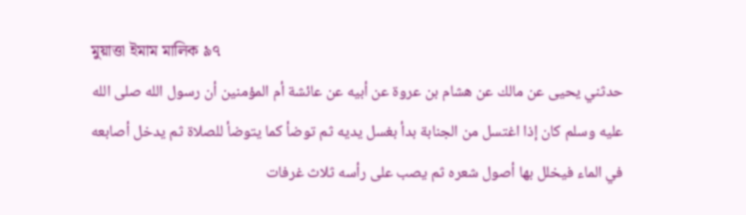মুয়াত্তা ইমাম মালিক ৯৭
حدثني يحيى عن مالك عن هشام بن عروة عن أبيه عن عائشة أم المؤمنين أن رسول الله صلى الله عليه وسلم كان إذا اغتسل من الجنابة بدأ بغسل يديه ثم توضأ كما يتوضأ للصلاة ثم يدخل أصابعه في الماء فيخلل بها أصول شعره ثم يصب على رأسه ثلاث غرفات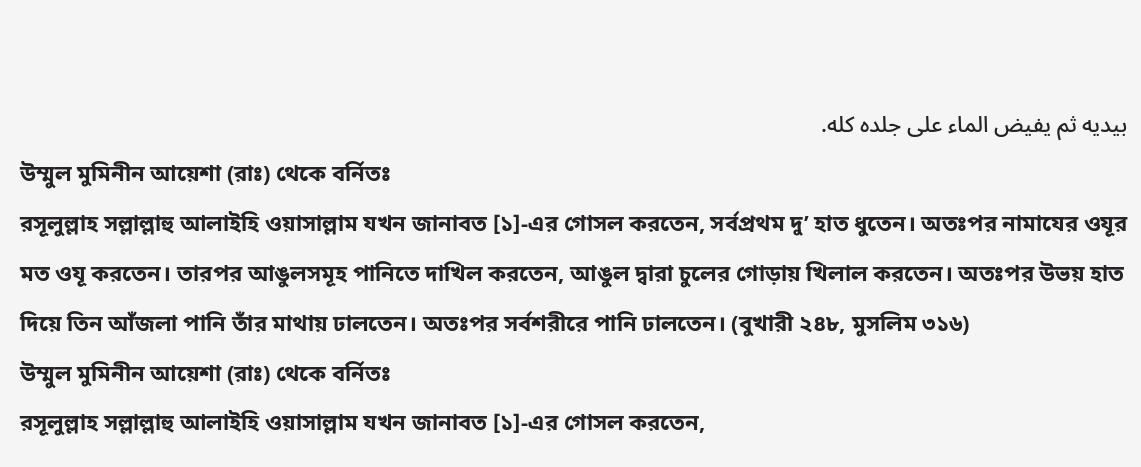بيديه ثم يفيض الماء على جلده كله.
উম্মুল মুমিনীন আয়েশা (রাঃ) থেকে বর্নিতঃ
রসূলুল্লাহ সল্লাল্লাহু আলাইহি ওয়াসাল্লাম যখন জানাবত [১]-এর গোসল করতেন, সর্বপ্রথম দু’ হাত ধুতেন। অতঃপর নামাযের ওযূর মত ওযূ করতেন। তারপর আঙুলসমূহ পানিতে দাখিল করতেন, আঙুল দ্বারা চুলের গোড়ায় খিলাল করতেন। অতঃপর উভয় হাত দিয়ে তিন আঁজলা পানি তাঁর মাথায় ঢালতেন। অতঃপর সর্বশরীরে পানি ঢালতেন। (বুখারী ২৪৮, মুসলিম ৩১৬)
উম্মুল মুমিনীন আয়েশা (রাঃ) থেকে বর্নিতঃ
রসূলুল্লাহ সল্লাল্লাহু আলাইহি ওয়াসাল্লাম যখন জানাবত [১]-এর গোসল করতেন,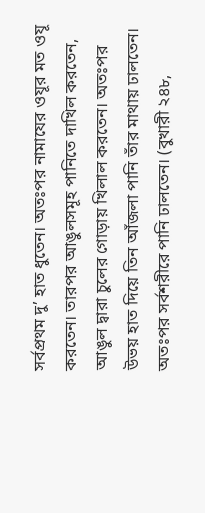সর্বপ্রথম দু’ হাত ধুতেন। অতঃপর নামাযের ওযূর মত ওযূ করতেন। তারপর আঙুলসমূহ পানিতে দাখিল করতেন, আঙুল দ্বারা চুলের গোড়ায় খিলাল করতেন। অতঃপর উভয় হাত দিয়ে তিন আঁজলা পানি তাঁর মাথায় ঢালতেন। অতঃপর সর্বশরীরে পানি ঢালতেন। (বুখারী ২৪৮,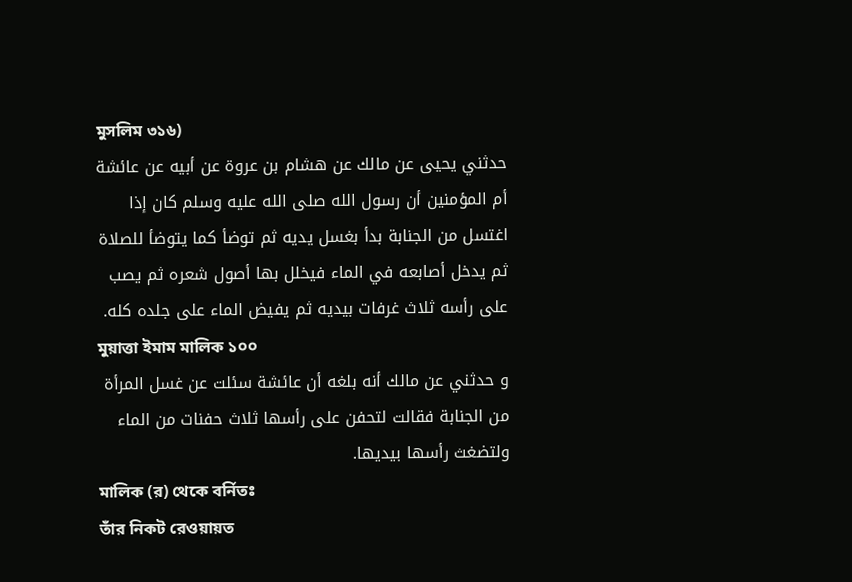মুসলিম ৩১৬)
حدثني يحيى عن مالك عن هشام بن عروة عن أبيه عن عائشة أم المؤمنين أن رسول الله صلى الله عليه وسلم كان إذا اغتسل من الجنابة بدأ بغسل يديه ثم توضأ كما يتوضأ للصلاة ثم يدخل أصابعه في الماء فيخلل بها أصول شعره ثم يصب على رأسه ثلاث غرفات بيديه ثم يفيض الماء على جلده كله.
মুয়াত্তা ইমাম মালিক ১০০
و حدثني عن مالك أنه بلغه أن عائشة سئلت عن غسل المرأة من الجنابة فقالت لتحفن على رأسها ثلاث حفنات من الماء ولتضغث رأسها بيديها.
মালিক (র) থেকে বর্নিতঃ
তাঁর নিকট রেওয়ায়ত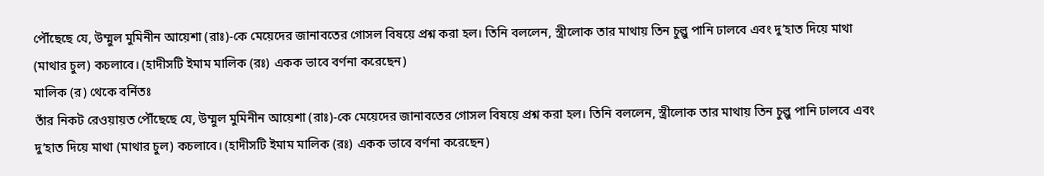পৌঁছেছে যে, উম্মুল মুমিনীন আয়েশা (রাঃ)-কে মেয়েদের জানাবতের গোসল বিষয়ে প্রশ্ন করা হল। তিনি বললেন, স্ত্রীলোক তার মাথায় তিন চুল্লু পানি ঢালবে এবং দু’হাত দিয়ে মাথা (মাথার চুল) কচলাবে। (হাদীসটি ইমাম মালিক (রঃ) একক ভাবে বর্ণনা করেছেন)
মালিক (র) থেকে বর্নিতঃ
তাঁর নিকট রেওয়ায়ত পৌঁছেছে যে, উম্মুল মুমিনীন আয়েশা (রাঃ)-কে মেয়েদের জানাবতের গোসল বিষয়ে প্রশ্ন করা হল। তিনি বললেন, স্ত্রীলোক তার মাথায় তিন চুল্লু পানি ঢালবে এবং দু’হাত দিয়ে মাথা (মাথার চুল) কচলাবে। (হাদীসটি ইমাম মালিক (রঃ) একক ভাবে বর্ণনা করেছেন)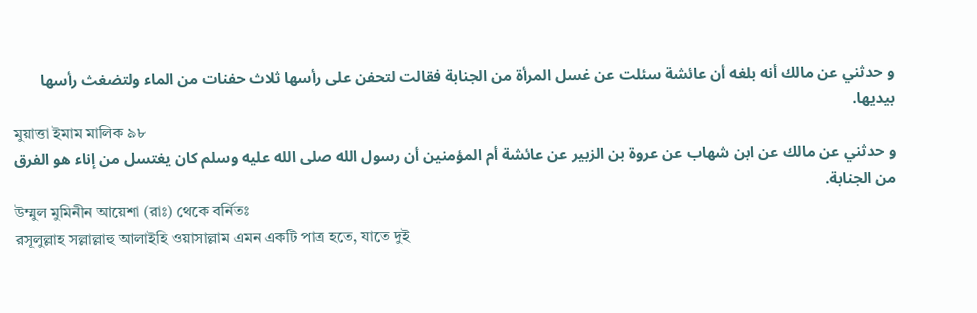و حدثني عن مالك أنه بلغه أن عائشة سئلت عن غسل المرأة من الجنابة فقالت لتحفن على رأسها ثلاث حفنات من الماء ولتضغث رأسها بيديها.
মুয়াত্তা ইমাম মালিক ৯৮
و حدثني عن مالك عن ابن شهاب عن عروة بن الزبير عن عائشة أم المؤمنين أن رسول الله صلى الله عليه وسلم كان يغتسل من إناء هو الفرق من الجنابة.
উম্মুল মুমিনীন আয়েশা (রাঃ) থেকে বর্নিতঃ
রসূলুল্লাহ সল্লাল্লাহু আলাইহি ওয়াসাল্লাম এমন একটি পাত্র হতে, যাতে দুই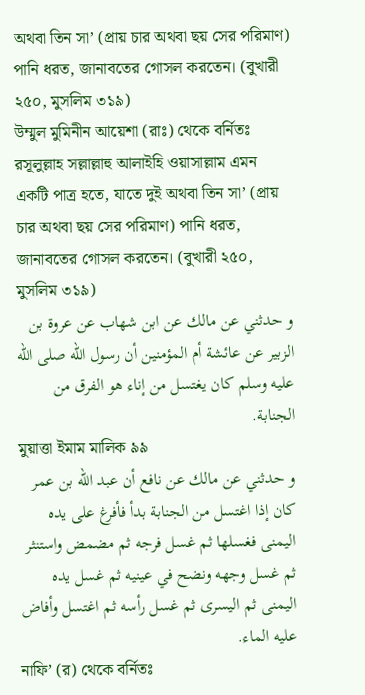অথবা তিন সা’ (প্রায় চার অথবা ছয় সের পরিমাণ) পানি ধরত, জানাবতের গোসল করতেন। (বুখারী ২৫০, মুসলিম ৩১৯)
উম্মুল মুমিনীন আয়েশা (রাঃ) থেকে বর্নিতঃ
রসূলুল্লাহ সল্লাল্লাহু আলাইহি ওয়াসাল্লাম এমন একটি পাত্র হতে, যাতে দুই অথবা তিন সা’ (প্রায় চার অথবা ছয় সের পরিমাণ) পানি ধরত, জানাবতের গোসল করতেন। (বুখারী ২৫০, মুসলিম ৩১৯)
و حدثني عن مالك عن ابن شهاب عن عروة بن الزبير عن عائشة أم المؤمنين أن رسول الله صلى الله عليه وسلم كان يغتسل من إناء هو الفرق من الجنابة.
মুয়াত্তা ইমাম মালিক ৯৯
و حدثني عن مالك عن نافع أن عبد الله بن عمر كان إذا اغتسل من الجنابة بدأ فأفرغ على يده اليمنى فغسلها ثم غسل فرجه ثم مضمض واستنثر ثم غسل وجهه ونضح في عينيه ثم غسل يده اليمنى ثم اليسرى ثم غسل رأسه ثم اغتسل وأفاض عليه الماء.
নাফি’ (র) থেকে বর্নিতঃ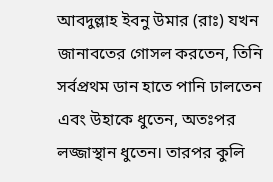আবদুল্লাহ ইবনু উমার (রাঃ) যখন জানাবতের গোসল করতেন, তিনি সর্বপ্রথম ডান হাতে পানি ঢালতেন এবং উহাকে ধুতেন, অতঃপর লজ্জাস্থান ধুতেন। তারপর কুলি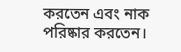করতেন এবং নাক পরিষ্কার করতেন।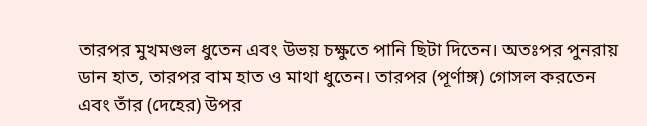তারপর মুখমণ্ডল ধুতেন এবং উভয় চক্ষুতে পানি ছিটা দিতেন। অতঃপর পুনরায় ডান হাত, তারপর বাম হাত ও মাথা ধুতেন। তারপর (পূর্ণাঙ্গ) গোসল করতেন এবং তাঁর (দেহের) উপর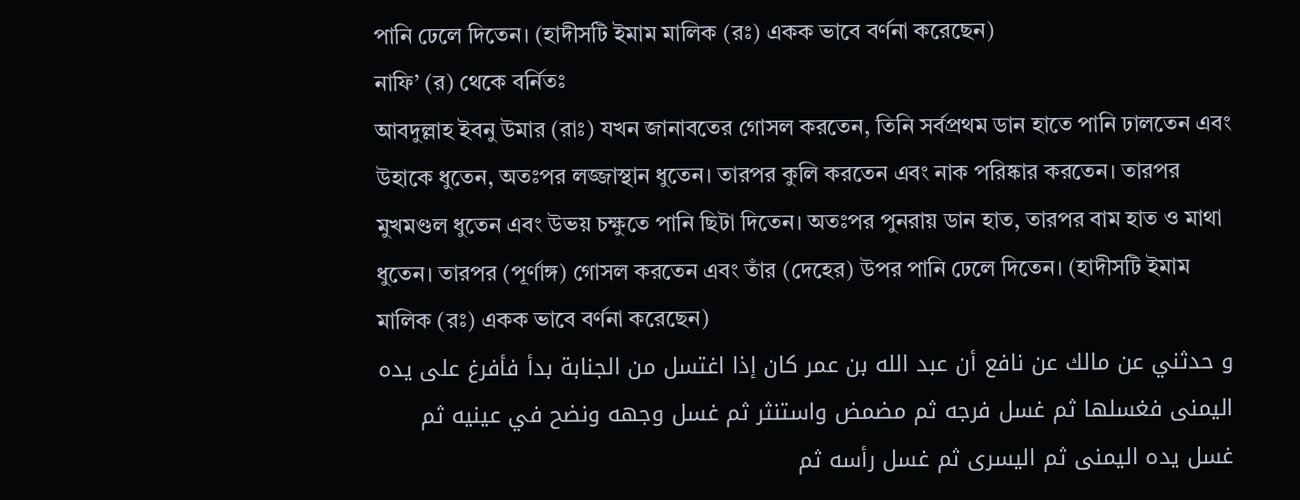পানি ঢেলে দিতেন। (হাদীসটি ইমাম মালিক (রঃ) একক ভাবে বর্ণনা করেছেন)
নাফি’ (র) থেকে বর্নিতঃ
আবদুল্লাহ ইবনু উমার (রাঃ) যখন জানাবতের গোসল করতেন, তিনি সর্বপ্রথম ডান হাতে পানি ঢালতেন এবং উহাকে ধুতেন, অতঃপর লজ্জাস্থান ধুতেন। তারপর কুলি করতেন এবং নাক পরিষ্কার করতেন। তারপর মুখমণ্ডল ধুতেন এবং উভয় চক্ষুতে পানি ছিটা দিতেন। অতঃপর পুনরায় ডান হাত, তারপর বাম হাত ও মাথা ধুতেন। তারপর (পূর্ণাঙ্গ) গোসল করতেন এবং তাঁর (দেহের) উপর পানি ঢেলে দিতেন। (হাদীসটি ইমাম মালিক (রঃ) একক ভাবে বর্ণনা করেছেন)
و حدثني عن مالك عن نافع أن عبد الله بن عمر كان إذا اغتسل من الجنابة بدأ فأفرغ على يده اليمنى فغسلها ثم غسل فرجه ثم مضمض واستنثر ثم غسل وجهه ونضح في عينيه ثم غسل يده اليمنى ثم اليسرى ثم غسل رأسه ثم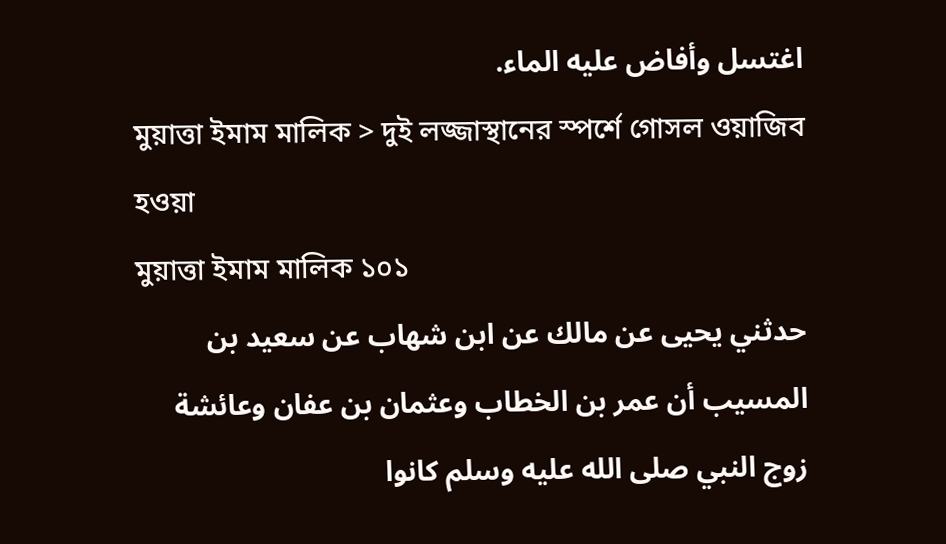اغتسل وأفاض عليه الماء.
মুয়াত্তা ইমাম মালিক > দুই লজ্জাস্থানের স্পর্শে গোসল ওয়াজিব হওয়া
মুয়াত্তা ইমাম মালিক ১০১
حدثني يحيى عن مالك عن ابن شهاب عن سعيد بن المسيب أن عمر بن الخطاب وعثمان بن عفان وعائشة زوج النبي صلى الله عليه وسلم كانوا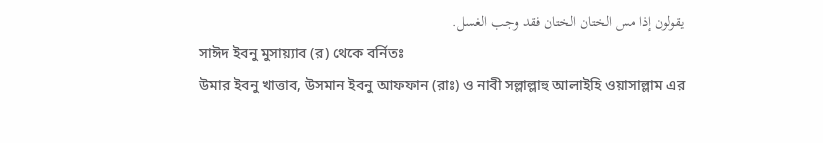يقولون إذا مس الختان الختان فقد وجب الغسل.
সাঈদ ইবনু মুসায়্যাব (র) থেকে বর্নিতঃ
উমার ইবনু খাত্তাব, উসমান ইবনু আফফান (রাঃ) ও নাবী সল্লাল্লাহু আলাইহি ওয়াসাল্লাম এর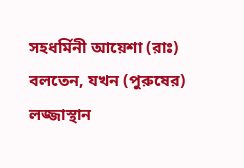সহধর্মিনী আয়েশা (রাঃ) বলতেন, যখন (পুরুষের) লজ্জাস্থান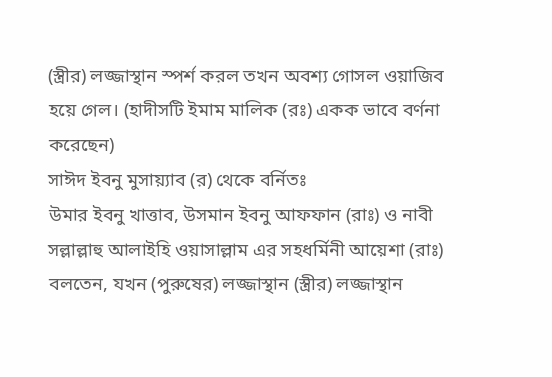(স্ত্রীর) লজ্জাস্থান স্পর্শ করল তখন অবশ্য গোসল ওয়াজিব হয়ে গেল। (হাদীসটি ইমাম মালিক (রঃ) একক ভাবে বর্ণনা করেছেন)
সাঈদ ইবনু মুসায়্যাব (র) থেকে বর্নিতঃ
উমার ইবনু খাত্তাব, উসমান ইবনু আফফান (রাঃ) ও নাবী সল্লাল্লাহু আলাইহি ওয়াসাল্লাম এর সহধর্মিনী আয়েশা (রাঃ) বলতেন, যখন (পুরুষের) লজ্জাস্থান (স্ত্রীর) লজ্জাস্থান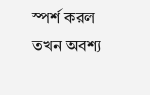স্পর্শ করল তখন অবশ্য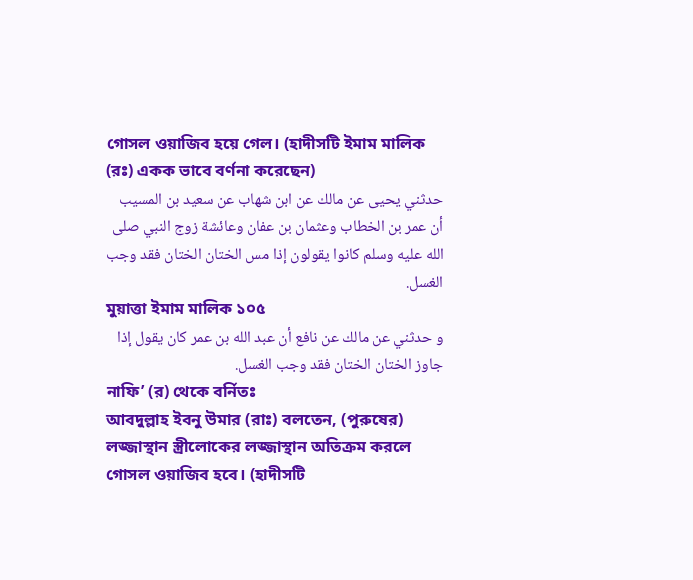গোসল ওয়াজিব হয়ে গেল। (হাদীসটি ইমাম মালিক (রঃ) একক ভাবে বর্ণনা করেছেন)
حدثني يحيى عن مالك عن ابن شهاب عن سعيد بن المسيب أن عمر بن الخطاب وعثمان بن عفان وعائشة زوج النبي صلى الله عليه وسلم كانوا يقولون إذا مس الختان الختان فقد وجب الغسل.
মুয়াত্তা ইমাম মালিক ১০৫
و حدثني عن مالك عن نافع أن عبد الله بن عمر كان يقول إذا جاوز الختان الختان فقد وجب الغسل.
নাফি’ (র) থেকে বর্নিতঃ
আবদুল্লাহ ইবনু উমার (রাঃ) বলতেন, (পুরুষের) লজ্জাস্থান স্ত্রীলোকের লজ্জাস্থান অতিক্রম করলে গোসল ওয়াজিব হবে। (হাদীসটি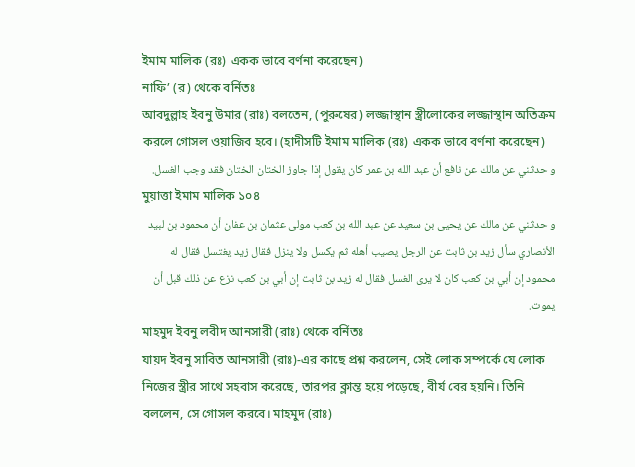ইমাম মালিক (রঃ) একক ভাবে বর্ণনা করেছেন)
নাফি’ (র) থেকে বর্নিতঃ
আবদুল্লাহ ইবনু উমার (রাঃ) বলতেন, (পুরুষের) লজ্জাস্থান স্ত্রীলোকের লজ্জাস্থান অতিক্রম করলে গোসল ওয়াজিব হবে। (হাদীসটি ইমাম মালিক (রঃ) একক ভাবে বর্ণনা করেছেন)
و حدثني عن مالك عن نافع أن عبد الله بن عمر كان يقول إذا جاوز الختان الختان فقد وجب الغسل.
মুয়াত্তা ইমাম মালিক ১০৪
و حدثني عن مالك عن يحيى بن سعيد عن عبد الله بن كعب مولى عثمان بن عفان أن محمود بن لبيد الأنصاري سأل زيد بن ثابت عن الرجل يصيب أهله ثم يكسل ولا ينزل فقال زيد يغتسل فقال له محمود إن أبي بن كعب كان لا يرى الغسل فقال له زيد بن ثابت إن أبي بن كعب نزع عن ذلك قبل أن يموت.
মাহমুদ ইবনু লবীদ আনসারী (রাঃ) থেকে বর্নিতঃ
যায়দ ইবনু সাবিত আনসারী (রাঃ)-এর কাছে প্রশ্ন করলেন, সেই লোক সম্পর্কে যে লোক নিজের স্ত্রীর সাথে সহবাস করেছে, তারপর ক্লান্ত হয়ে পড়েছে, বীর্য বের হয়নি। তিনি বললেন, সে গোসল করবে। মাহমুদ (রাঃ)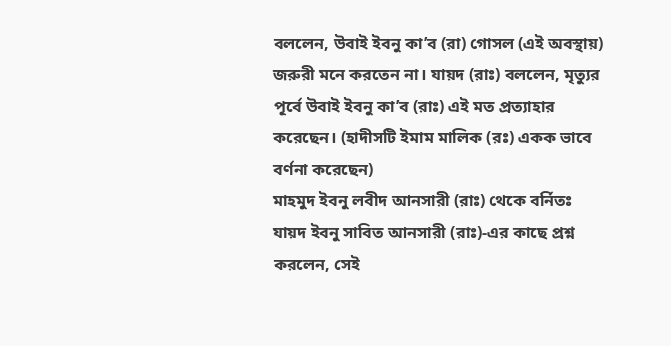বললেন, উবাই ইবনু কা’ব (রা) গোসল (এই অবস্থায়) জরুরী মনে করতেন না। যায়দ (রাঃ) বললেন, মৃত্যুর পূর্বে উবাই ইবনু কা’ব (রাঃ) এই মত প্রত্যাহার করেছেন। (হাদীসটি ইমাম মালিক (রঃ) একক ভাবে বর্ণনা করেছেন)
মাহমুদ ইবনু লবীদ আনসারী (রাঃ) থেকে বর্নিতঃ
যায়দ ইবনু সাবিত আনসারী (রাঃ)-এর কাছে প্রশ্ন করলেন, সেই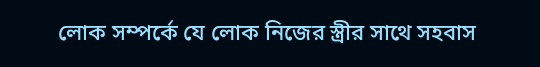লোক সম্পর্কে যে লোক নিজের স্ত্রীর সাথে সহবাস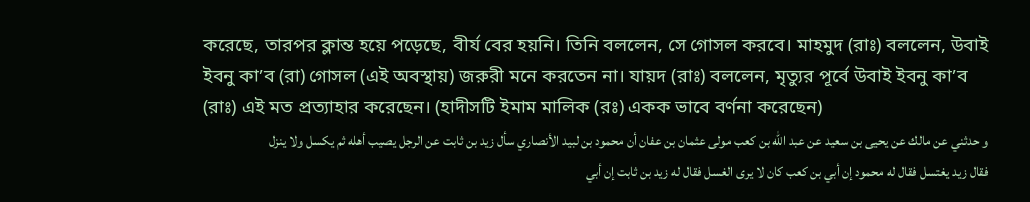করেছে, তারপর ক্লান্ত হয়ে পড়েছে, বীর্য বের হয়নি। তিনি বললেন, সে গোসল করবে। মাহমুদ (রাঃ) বললেন, উবাই ইবনু কা’ব (রা) গোসল (এই অবস্থায়) জরুরী মনে করতেন না। যায়দ (রাঃ) বললেন, মৃত্যুর পূর্বে উবাই ইবনু কা’ব (রাঃ) এই মত প্রত্যাহার করেছেন। (হাদীসটি ইমাম মালিক (রঃ) একক ভাবে বর্ণনা করেছেন)
و حدثني عن مالك عن يحيى بن سعيد عن عبد الله بن كعب مولى عثمان بن عفان أن محمود بن لبيد الأنصاري سأل زيد بن ثابت عن الرجل يصيب أهله ثم يكسل ولا ينزل فقال زيد يغتسل فقال له محمود إن أبي بن كعب كان لا يرى الغسل فقال له زيد بن ثابت إن أبي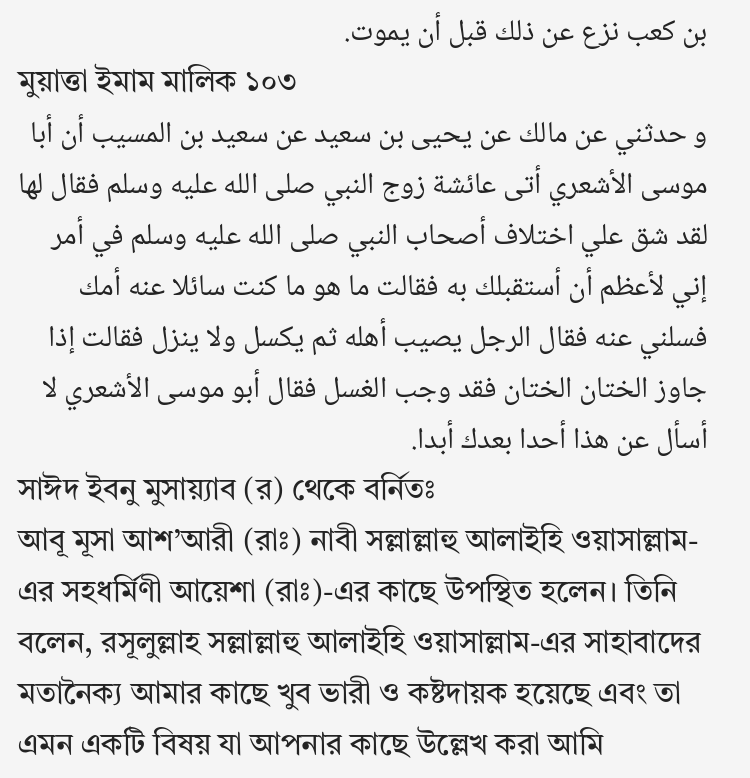بن كعب نزع عن ذلك قبل أن يموت.
মুয়াত্তা ইমাম মালিক ১০৩
و حدثني عن مالك عن يحيى بن سعيد عن سعيد بن المسيب أن أبا موسى الأشعري أتى عائشة زوج النبي صلى الله عليه وسلم فقال لها لقد شق علي اختلاف أصحاب النبي صلى الله عليه وسلم في أمر إني لأعظم أن أستقبلك به فقالت ما هو ما كنت سائلا عنه أمك فسلني عنه فقال الرجل يصيب أهله ثم يكسل ولا ينزل فقالت إذا جاوز الختان الختان فقد وجب الغسل فقال أبو موسى الأشعري لا أسأل عن هذا أحدا بعدك أبدا.
সাঈদ ইবনু মুসায়্যাব (র) থেকে বর্নিতঃ
আবূ মূসা আশ’আরী (রাঃ) নাবী সল্লাল্লাহু আলাইহি ওয়াসাল্লাম-এর সহধর্মিণী আয়েশা (রাঃ)-এর কাছে উপস্থিত হলেন। তিনি বলেন, রসূলুল্লাহ সল্লাল্লাহু আলাইহি ওয়াসাল্লাম-এর সাহাবাদের মতানৈক্য আমার কাছে খুব ভারী ও কষ্টদায়ক হয়েছে এবং তা এমন একটি বিষয় যা আপনার কাছে উল্লেখ করা আমি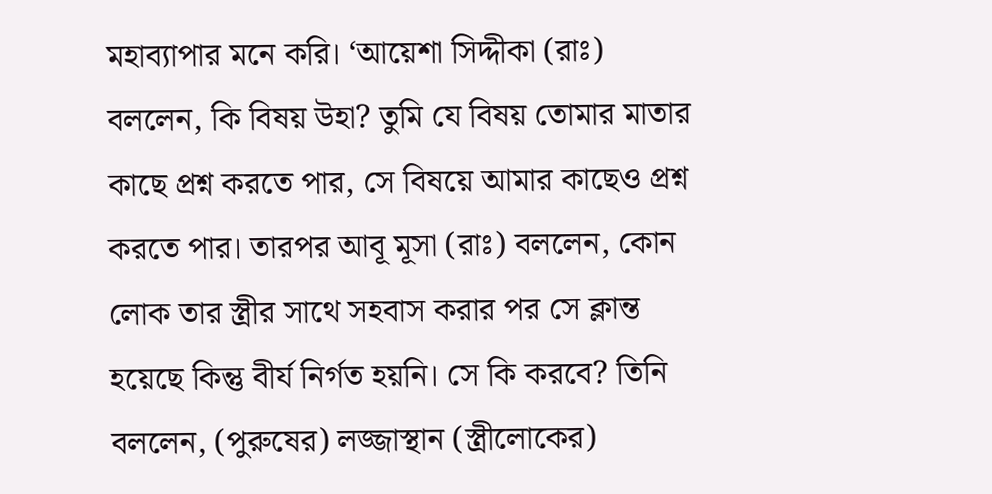মহাব্যাপার মনে করি। ‘আয়েশা সিদ্দীকা (রাঃ) বললেন, কি বিষয় উহা? তুমি যে বিষয় তোমার মাতার কাছে প্রশ্ন করতে পার, সে বিষয়ে আমার কাছেও প্রশ্ন করতে পার। তারপর আবূ মূসা (রাঃ) বললেন, কোন লোক তার স্ত্রীর সাথে সহবাস করার পর সে ক্লান্ত হয়েছে কিন্তু বীর্য নির্গত হয়নি। সে কি করবে? তিনি বললেন, (পুরুষের) লজ্জাস্থান (স্ত্রীলোকের)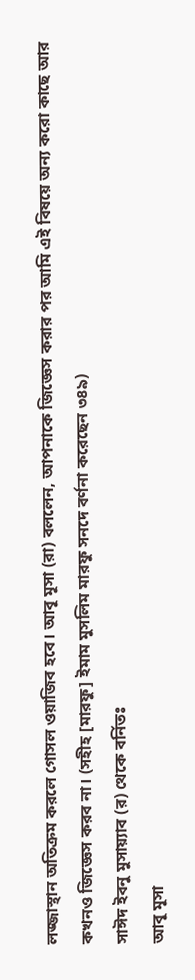লজ্জাস্থান অতিক্রম করলে গোসল ওয়াজিব হবে। আবূ মূসা (রা) বললেন, আপনাকে জিজ্ঞেস করার পর আমি এই বিষয়ে অন্য করো কাছে আর কখনও জিজ্ঞেস করব না। (সহীহ [মারফু] ইমাম মুসলিম মারফু সনদে বর্ণনা করেছেন ৩৪৯)
সাঈদ ইবনু মুসায়্যাব (র) থেকে বর্নিতঃ
আবূ মূসা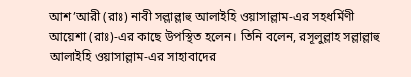আশ’আরী (রাঃ) নাবী সল্লাল্লাহু আলাইহি ওয়াসাল্লাম-এর সহধর্মিণী আয়েশা (রাঃ)-এর কাছে উপস্থিত হলেন। তিনি বলেন, রসূলুল্লাহ সল্লাল্লাহু আলাইহি ওয়াসাল্লাম-এর সাহাবাদের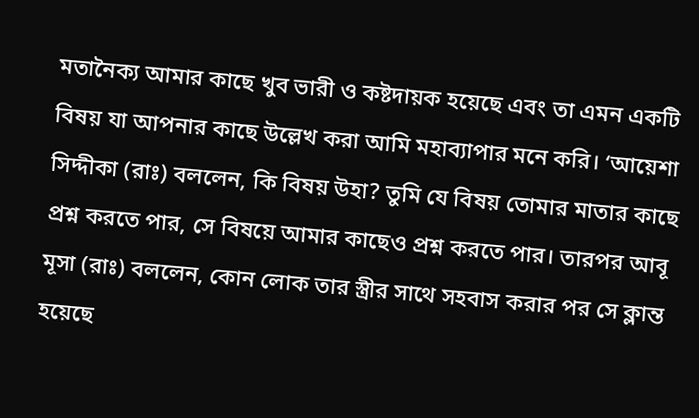মতানৈক্য আমার কাছে খুব ভারী ও কষ্টদায়ক হয়েছে এবং তা এমন একটি বিষয় যা আপনার কাছে উল্লেখ করা আমি মহাব্যাপার মনে করি। ‘আয়েশা সিদ্দীকা (রাঃ) বললেন, কি বিষয় উহা? তুমি যে বিষয় তোমার মাতার কাছে প্রশ্ন করতে পার, সে বিষয়ে আমার কাছেও প্রশ্ন করতে পার। তারপর আবূ মূসা (রাঃ) বললেন, কোন লোক তার স্ত্রীর সাথে সহবাস করার পর সে ক্লান্ত হয়েছে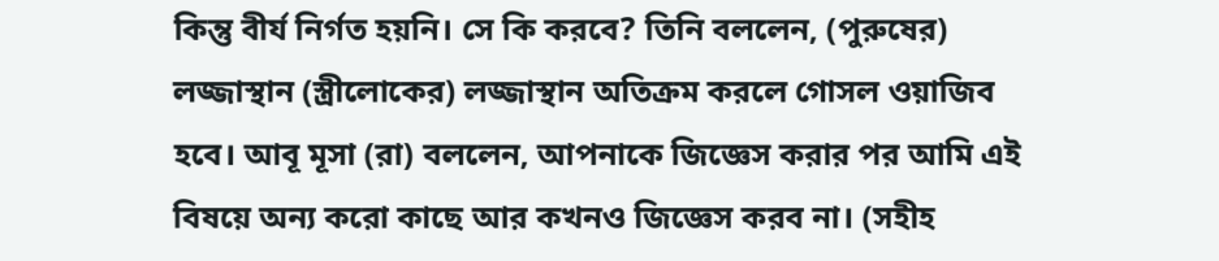কিন্তু বীর্য নির্গত হয়নি। সে কি করবে? তিনি বললেন, (পুরুষের) লজ্জাস্থান (স্ত্রীলোকের) লজ্জাস্থান অতিক্রম করলে গোসল ওয়াজিব হবে। আবূ মূসা (রা) বললেন, আপনাকে জিজ্ঞেস করার পর আমি এই বিষয়ে অন্য করো কাছে আর কখনও জিজ্ঞেস করব না। (সহীহ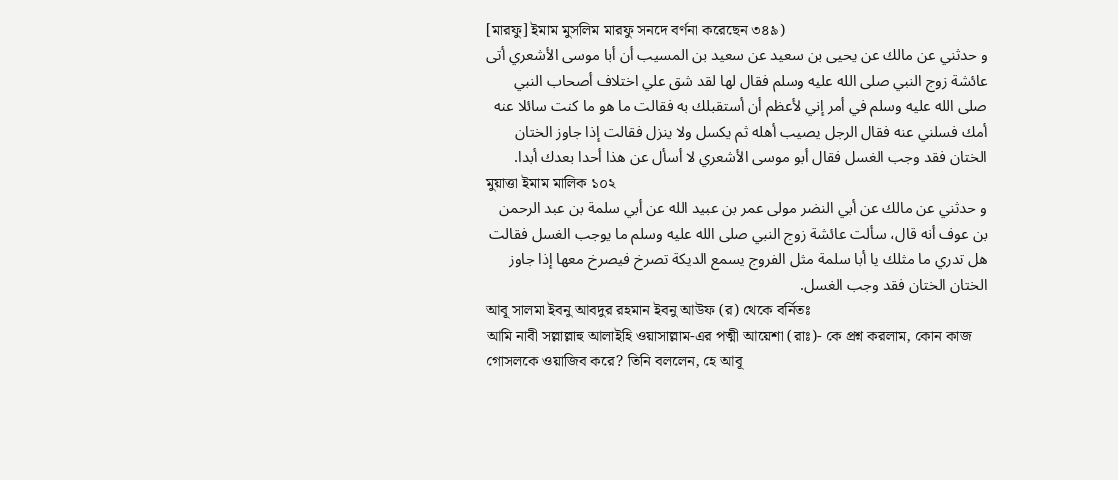[মারফু] ইমাম মুসলিম মারফু সনদে বর্ণনা করেছেন ৩৪৯)
و حدثني عن مالك عن يحيى بن سعيد عن سعيد بن المسيب أن أبا موسى الأشعري أتى عائشة زوج النبي صلى الله عليه وسلم فقال لها لقد شق علي اختلاف أصحاب النبي صلى الله عليه وسلم في أمر إني لأعظم أن أستقبلك به فقالت ما هو ما كنت سائلا عنه أمك فسلني عنه فقال الرجل يصيب أهله ثم يكسل ولا ينزل فقالت إذا جاوز الختان الختان فقد وجب الغسل فقال أبو موسى الأشعري لا أسأل عن هذا أحدا بعدك أبدا.
মুয়াত্তা ইমাম মালিক ১০২
و حدثني عن مالك عن أبي النضر مولى عمر بن عبيد الله عن أبي سلمة بن عبد الرحمن بن عوف أنه قال، سألت عائشة زوج النبي صلى الله عليه وسلم ما يوجب الغسل فقالت هل تدري ما مثلك يا أبا سلمة مثل الفروج يسمع الديكة تصرخ فيصرخ معها إذا جاوز الختان الختان فقد وجب الغسل.
আবূ সালমা ইবনু আবদুর রহমান ইবনু আউফ (র) থেকে বর্নিতঃ
আমি নাবী সল্লাল্লাহু আলাইহি ওয়াসাল্লাম-এর পত্মী আয়েশা (রাঃ)- কে প্রশ্ন করলাম, কোন কাজ গোসলকে ওয়াজিব করে? তিনি বললেন, হে আবূ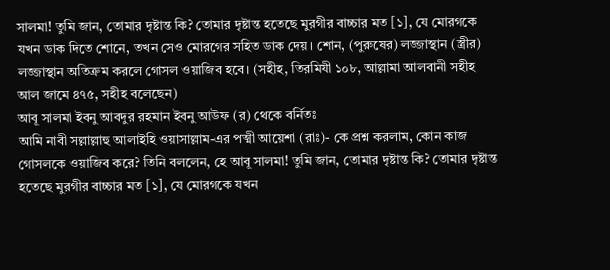সালমা! তুমি জান, তোমার দৃষ্টান্ত কি? তোমার দৃষ্টান্ত হতেছে মুরগীর বাচ্চার মত [১], যে মোরগকে যখন ডাক দিতে শোনে, তখন সেও মোরগের সহিত ডাক দেয়। শোন, (পুরুষের) লজ্জাস্থান (স্ত্রীর) লজ্জাস্থান অতিক্রম করলে গোসল ওয়াজিব হবে। (সহীহ, তিরমিযী ১০৮, আল্লামা আলবানী সহীহ আল জামে ৪৭৫, সহীহ বলেছেন)
আবূ সালমা ইবনু আবদুর রহমান ইবনু আউফ (র) থেকে বর্নিতঃ
আমি নাবী সল্লাল্লাহু আলাইহি ওয়াসাল্লাম-এর পত্মী আয়েশা (রাঃ)- কে প্রশ্ন করলাম, কোন কাজ গোসলকে ওয়াজিব করে? তিনি বললেন, হে আবূ সালমা! তুমি জান, তোমার দৃষ্টান্ত কি? তোমার দৃষ্টান্ত হতেছে মুরগীর বাচ্চার মত [১], যে মোরগকে যখন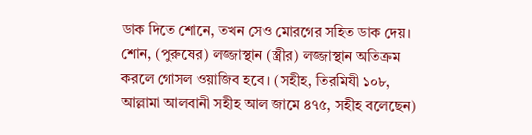ডাক দিতে শোনে, তখন সেও মোরগের সহিত ডাক দেয়। শোন, (পুরুষের) লজ্জাস্থান (স্ত্রীর) লজ্জাস্থান অতিক্রম করলে গোসল ওয়াজিব হবে। (সহীহ, তিরমিযী ১০৮, আল্লামা আলবানী সহীহ আল জামে ৪৭৫, সহীহ বলেছেন)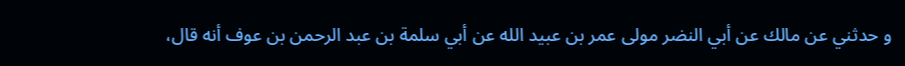و حدثني عن مالك عن أبي النضر مولى عمر بن عبيد الله عن أبي سلمة بن عبد الرحمن بن عوف أنه قال،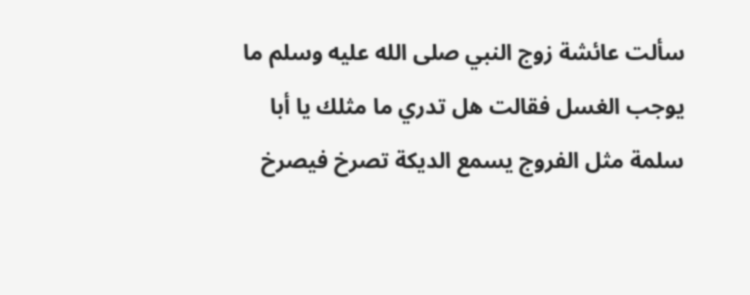سألت عائشة زوج النبي صلى الله عليه وسلم ما يوجب الغسل فقالت هل تدري ما مثلك يا أبا سلمة مثل الفروج يسمع الديكة تصرخ فيصرخ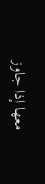معها إذا جاوز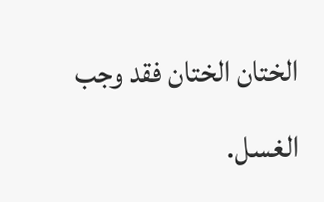الختان الختان فقد وجب الغسل.